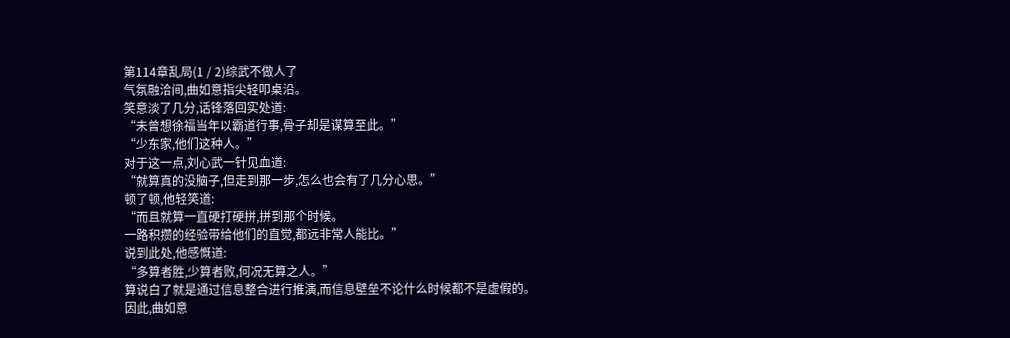第114章乱局(1 / 2)综武不做人了
气氛融洽间,曲如意指尖轻叩桌沿。
笑意淡了几分,话锋落回实处道:
“未曾想徐福当年以霸道行事,骨子却是谋算至此。”
“少东家,他们这种人。”
对于这一点,刘心武一针见血道:
“就算真的没脑子,但走到那一步,怎么也会有了几分心思。”
顿了顿,他轻笑道:
“而且就算一直硬打硬拼,拼到那个时候。
一路积攒的经验带给他们的直觉,都远非常人能比。”
说到此处,他感慨道:
“多算者胜,少算者败,何况无算之人。”
算说白了就是通过信息整合进行推演,而信息壁垒不论什么时候都不是虚假的。
因此,曲如意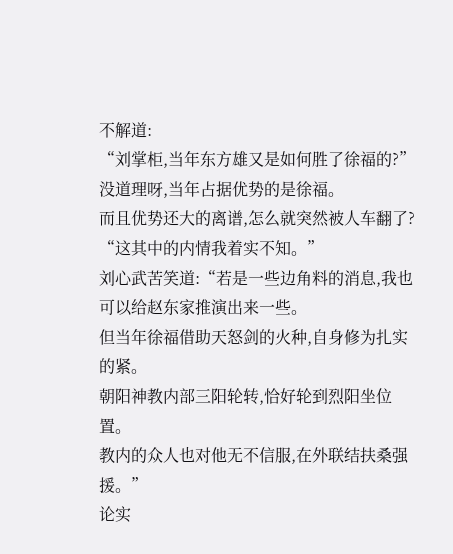不解道:
“刘掌柜,当年东方雄又是如何胜了徐福的?”
没道理呀,当年占据优势的是徐福。
而且优势还大的离谱,怎么就突然被人车翻了?
“这其中的内情我着实不知。”
刘心武苦笑道:“若是一些边角料的消息,我也可以给赵东家推演出来一些。
但当年徐福借助天怒剑的火种,自身修为扎实的紧。
朝阳神教内部三阳轮转,恰好轮到烈阳坐位置。
教内的众人也对他无不信服,在外联结扶桑强援。”
论实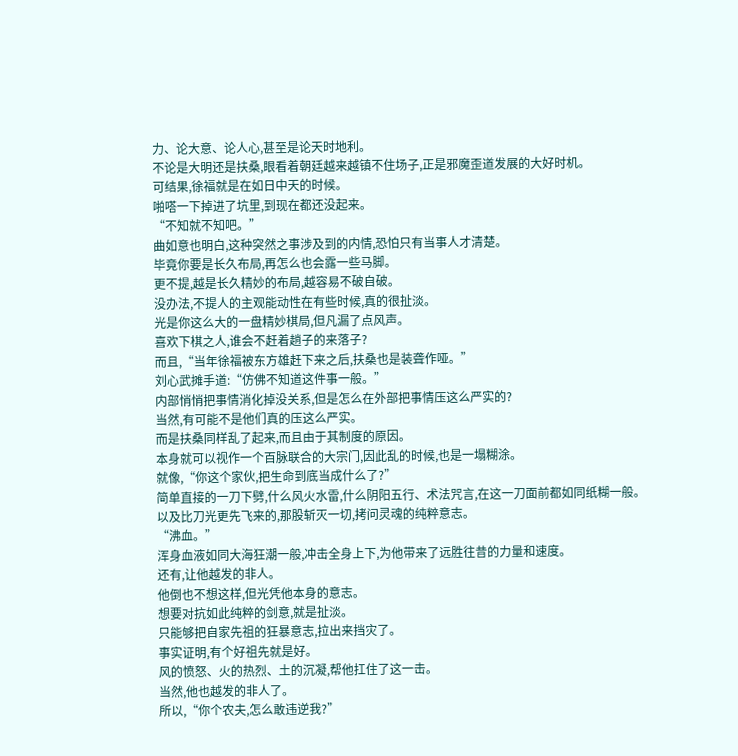力、论大意、论人心,甚至是论天时地利。
不论是大明还是扶桑,眼看着朝廷越来越镇不住场子,正是邪魔歪道发展的大好时机。
可结果,徐福就是在如日中天的时候。
啪嗒一下掉进了坑里,到现在都还没起来。
“不知就不知吧。”
曲如意也明白,这种突然之事涉及到的内情,恐怕只有当事人才清楚。
毕竟你要是长久布局,再怎么也会露一些马脚。
更不提,越是长久精妙的布局,越容易不破自破。
没办法,不提人的主观能动性在有些时候,真的很扯淡。
光是你这么大的一盘精妙棋局,但凡漏了点风声。
喜欢下棋之人,谁会不赶着趟子的来落子?
而且,“当年徐福被东方雄赶下来之后,扶桑也是装聋作哑。”
刘心武摊手道:“仿佛不知道这件事一般。”
内部悄悄把事情消化掉没关系,但是怎么在外部把事情压这么严实的?
当然,有可能不是他们真的压这么严实。
而是扶桑同样乱了起来,而且由于其制度的原因。
本身就可以视作一个百脉联合的大宗门,因此乱的时候,也是一塌糊涂。
就像,“你这个家伙,把生命到底当成什么了?”
简单直接的一刀下劈,什么风火水雷,什么阴阳五行、术法咒言,在这一刀面前都如同纸糊一般。
以及比刀光更先飞来的,那股斩灭一切,拷问灵魂的纯粹意志。
“沸血。”
浑身血液如同大海狂潮一般,冲击全身上下,为他带来了远胜往昔的力量和速度。
还有,让他越发的非人。
他倒也不想这样,但光凭他本身的意志。
想要对抗如此纯粹的剑意,就是扯淡。
只能够把自家先祖的狂暴意志,拉出来挡灾了。
事实证明,有个好祖先就是好。
风的愤怒、火的热烈、土的沉凝,帮他扛住了这一击。
当然,他也越发的非人了。
所以,“你个农夫,怎么敢违逆我?”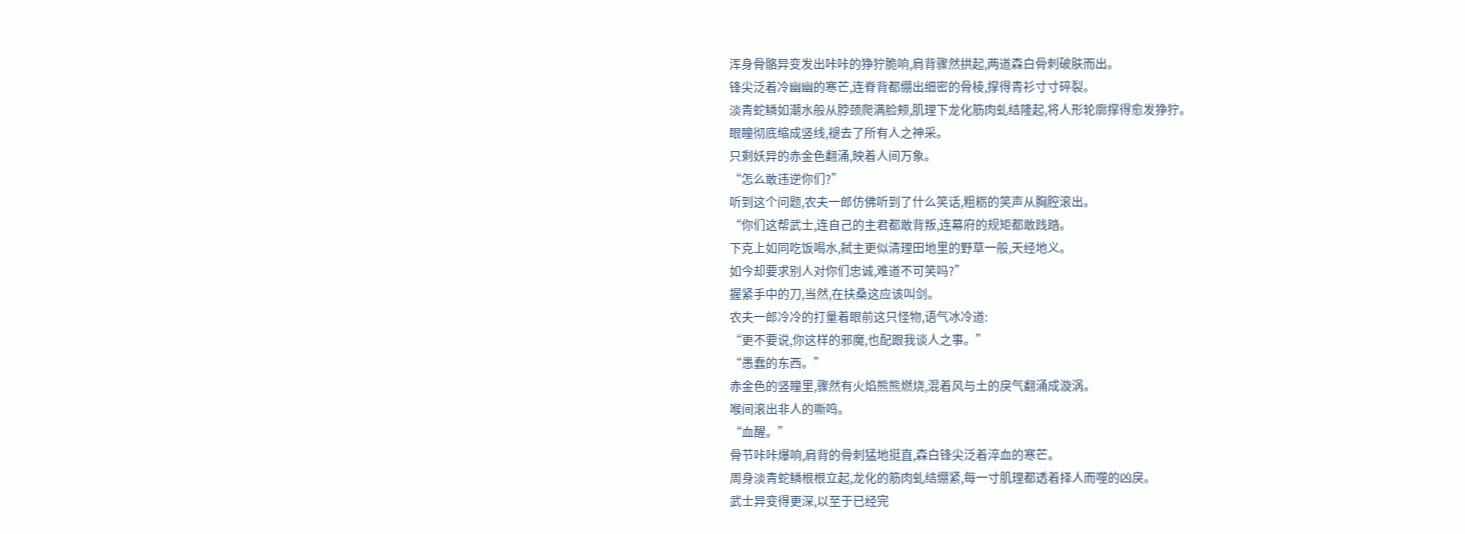浑身骨骼异变发出咔咔的狰狞脆响,肩背骤然拱起,两道森白骨刺破肤而出。
锋尖泛着冷幽幽的寒芒,连脊背都绷出细密的骨棱,撑得青衫寸寸碎裂。
淡青蛇鳞如潮水般从脖颈爬满脸颊,肌理下龙化筋肉虬结隆起,将人形轮廓撑得愈发狰狞。
眼瞳彻底缩成竖线,褪去了所有人之神采。
只剩妖异的赤金色翻涌,映着人间万象。
“怎么敢违逆你们?”
听到这个问题,农夫一郎仿佛听到了什么笑话,粗粝的笑声从胸腔滚出。
“你们这帮武士,连自己的主君都敢背叛,连幕府的规矩都敢践踏。
下克上如同吃饭喝水,弑主更似清理田地里的野草一般,天经地义。
如今却要求别人对你们忠诚,难道不可笑吗?”
握紧手中的刀,当然,在扶桑这应该叫剑。
农夫一郎冷冷的打量着眼前这只怪物,语气冰冷道:
“更不要说,你这样的邪魔,也配跟我谈人之事。”
“愚蠢的东西。”
赤金色的竖瞳里,骤然有火焰熊熊燃烧,混着风与土的戾气翻涌成漩涡。
喉间滚出非人的嘶鸣。
“血醒。”
骨节咔咔爆响,肩背的骨刺猛地挺直,森白锋尖泛着淬血的寒芒。
周身淡青蛇鳞根根立起,龙化的筋肉虬结绷紧,每一寸肌理都透着择人而噬的凶戾。
武士异变得更深,以至于已经完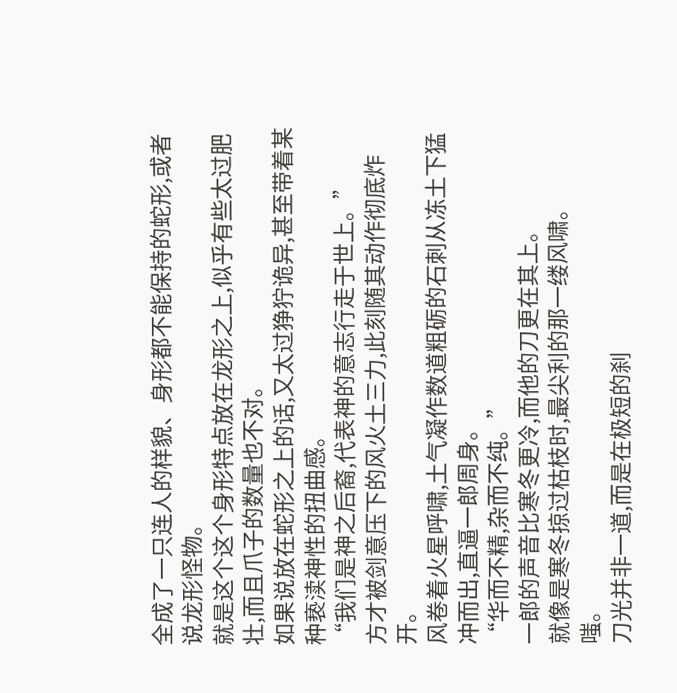全成了一只连人的样貌、身形都不能保持的蛇形,或者说龙形怪物。
就是这个这个身形特点放在龙形之上,似乎有些太过肥壮,而且爪子的数量也不对。
如果说放在蛇形之上的话,又太过狰狞诡异,甚至带着某种亵渎神性的扭曲感。
“我们是神之后裔,代表神的意志行走于世上。”
方才被剑意压下的风火土三力,此刻随其动作彻底炸开。
风卷着火星呼啸,土气凝作数道粗砺的石刺从冻土下猛冲而出,直逼一郎周身。
“华而不精,杂而不纯。”
一郎的声音比寒冬更冷,而他的刀更在其上。
就像是寒冬掠过枯枝时,最尖利的那一缕风啸。
嗤。
刀光并非一道,而是在极短的刹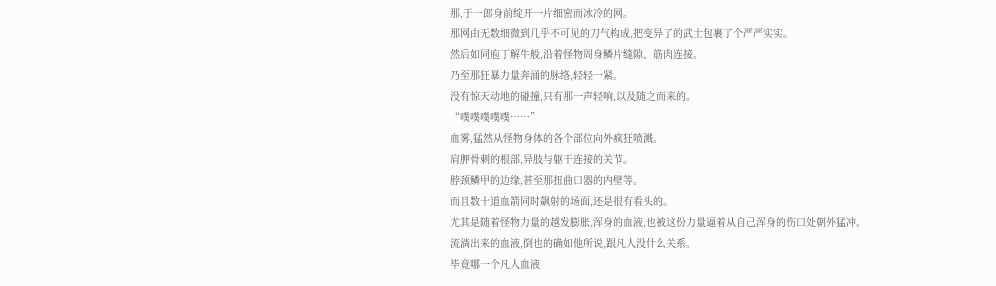那,于一郎身前绽开一片细密而冰冷的网。
那网由无数细微到几乎不可见的刀气构成,把变异了的武士包裹了个严严实实。
然后如同庖丁解牛般,沿着怪物周身鳞片缝隙、筋肉连接。
乃至那狂暴力量奔涌的脉络,轻轻一紧。
没有惊天动地的碰撞,只有那一声轻响,以及随之而来的。
“噗噗噗噗噗……”
血雾,猛然从怪物身体的各个部位向外疯狂喷溅。
肩胛骨刺的根部,异肢与躯干连接的关节。
脖颈鳞甲的边缘,甚至那扭曲口器的内壁等。
而且数十道血箭同时飙射的场面,还是很有看头的。
尤其是随着怪物力量的越发膨胀,浑身的血液,也被这份力量逼着从自己浑身的伤口处朝外猛冲。
流淌出来的血液,倒也的确如他所说,跟凡人没什么关系。
毕竟哪一个凡人血液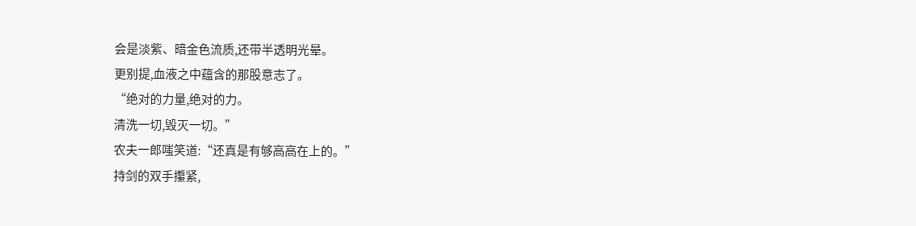会是淡紫、暗金色流质,还带半透明光晕。
更别提,血液之中蕴含的那股意志了。
“绝对的力量,绝对的力。
清洗一切,毁灭一切。”
农夫一郎嗤笑道:“还真是有够高高在上的。”
持剑的双手攥紧,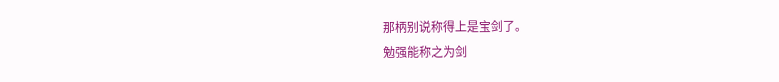那柄别说称得上是宝剑了。
勉强能称之为剑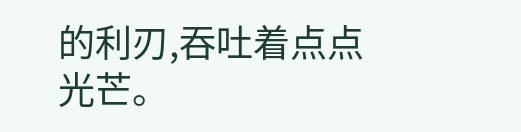的利刃,吞吐着点点光芒。